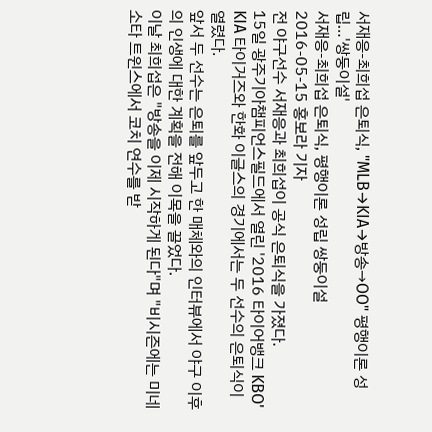서재응-최희섭 은퇴식, "MLB→KIA→방송→OO" 평행이론 성립…'쌍둥이설'
서재응-최희섭 은퇴식, 평행이론 성립 쌍둥이설
2016-05-15 홍보라 기자
전 야구선수 서재응과 최희섭이 공식 은퇴식을 가졌다.
15일 광주기아챔피언스필드에서 열린 '2016 타이어뱅크 KBO' KIA 타이거즈와 한화 이글스의 경기에서는 두 선수의 은퇴식이 열렸다.
앞서 두 선수는 은퇴를 앞두고 한 매체와의 인터뷰에서 야구 이후의 인생에 대한 계획을 전해 이목을 끌었다.
이날 최희섭은 "방송을 이제 시작하게 된다"며 "비시즌에는 미네소타 트윈스에서 코치 연수를 받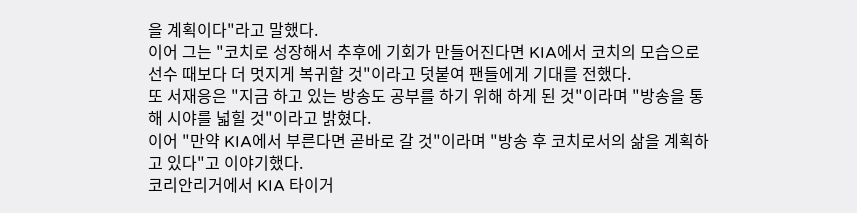을 계획이다"라고 말했다.
이어 그는 "코치로 성장해서 추후에 기회가 만들어진다면 KIA에서 코치의 모습으로 선수 때보다 더 멋지게 복귀할 것"이라고 덧붙여 팬들에게 기대를 전했다.
또 서재응은 "지금 하고 있는 방송도 공부를 하기 위해 하게 된 것"이라며 "방송을 통해 시야를 넓힐 것"이라고 밝혔다.
이어 "만약 KIA에서 부른다면 곧바로 갈 것"이라며 "방송 후 코치로서의 삶을 계획하고 있다"고 이야기했다.
코리안리거에서 KIA 타이거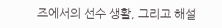즈에서의 선수 생활, 그리고 해설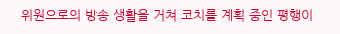위원으로의 방송 생활을 거쳐 코치를 계획 중인 평행이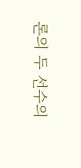론의 두 선수의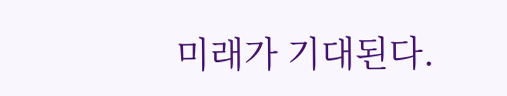미래가 기대된다.